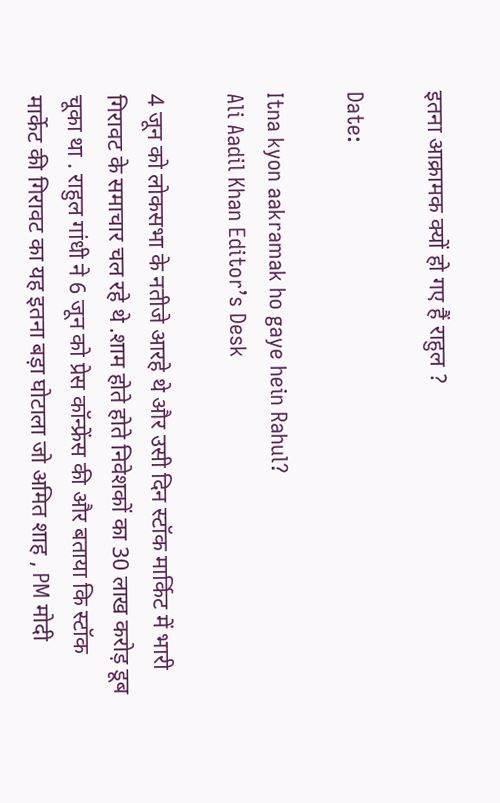इतना आक्रामक क्यों हो गए हैं राहुल ?

Date:

Itna kyon aakramak ho gaye hein Rahul?
Ali Aadil Khan Editor’s Desk

4 जून को लोकसभा के नतीजे आरहे थे और उसी दिन स्टॉक मार्किट में भारी गिरावट के समाचार चल रहे थे .शाम होते होते निवेशकों का 30 लाख करोड़ डूब चूका था . राहुल गांधी ने 6 जून को प्रेस कॉन्फ्रेंस की और बताया कि स्टॉक मार्केट की गिरावट का यह इतना बड़ा घोटाला जो अमित शाह , PM मोदी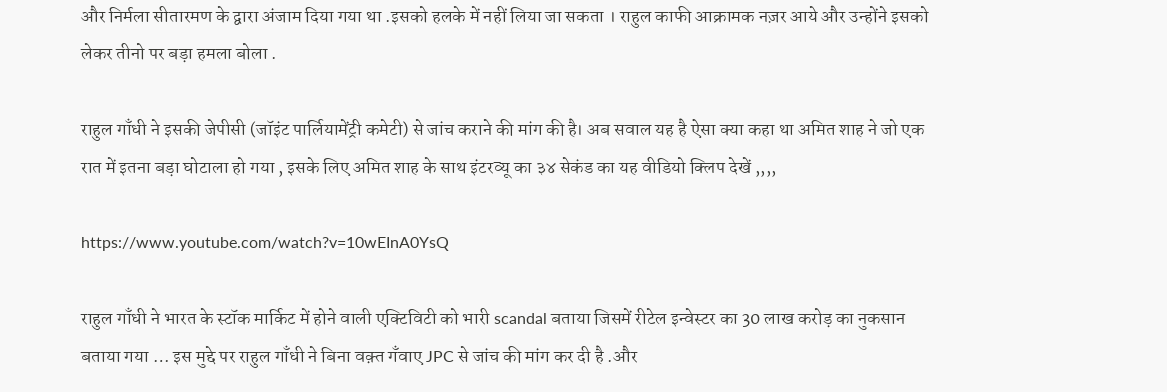और निर्मला सीतारमण के द्वारा अंजाम दिया गया था .इसको हलके में नहीं लिया जा सकता । राहुल काफी आक्रामक नज़र आये और उन्होंने इसको लेकर तीनो पर बड़ा हमला बोला .

राहुल गाँधी ने इसकी जेपीसी (जॉइंट पार्लियामेंट्री कमेटी) से जांच कराने की मांग की है। अब सवाल यह है ऐसा क्या कहा था अमित शाह ने जो एक रात में इतना बड़ा घोटाला हो गया , इसके लिए अमित शाह के साथ इंटरव्यू का ३४ सेकंड का यह वीडियो क्लिप देखें ,,,,

https://www.youtube.com/watch?v=10wEInA0YsQ

राहुल गाँधी ने भारत के स्टॉक मार्किट में होने वाली एक्टिविटी को भारी scandal बताया जिसमें रीटेल इन्वेस्टर का 30 लाख करोड़ का नुकसान बताया गया … इस मुद्दे पर राहुल गाँधी ने बिना वक़्त गँवाए JPC से जांच की मांग कर दी है .और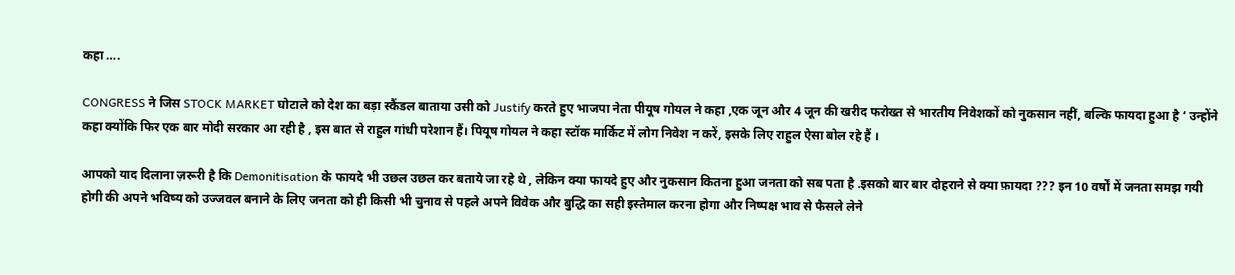कहा ….

CONGRESS ने जिस STOCK MARKET घोटाले को देश का बड़ा स्कैंडल बाताया उसी को Justify करते हुए भाजपा नेता पीयूष गोयल ने कहा ,एक जून और 4 जून की खरीद फरोख्त से भारतीय निवेशकों को नुकसान नहीं, बल्कि फायदा हुआ है ‘ उन्होंने कहा क्योंकि फिर एक बार मोदी सरकार आ रही है , इस बात से राहुल गांधी परेशान हैं। पियूष गोयल ने कहा स्टॉक मार्किट में लोग निवेश न करें, इसके लिए राहुल ऐसा बोल रहे हैं ।

आपको याद दिलाना ज़रूरी है कि Demonitisation के फायदे भी उछल उछल कर बताये जा रहे थे , लेकिन क्या फायदे हुए और नुकसान कितना हुआ जनता को सब पता है .इसको बार बार दोहराने से क्या फ़ायदा ??? इन 10 वर्षों में जनता समझ गयी होगी की अपने भविष्य को उज्जवल बनाने के लिए जनता को ही किसी भी चुनाव से पहले अपने विवेक और बुद्धि का सही इस्तेमाल करना होगा और निष्पक्ष भाव से फैसले लेने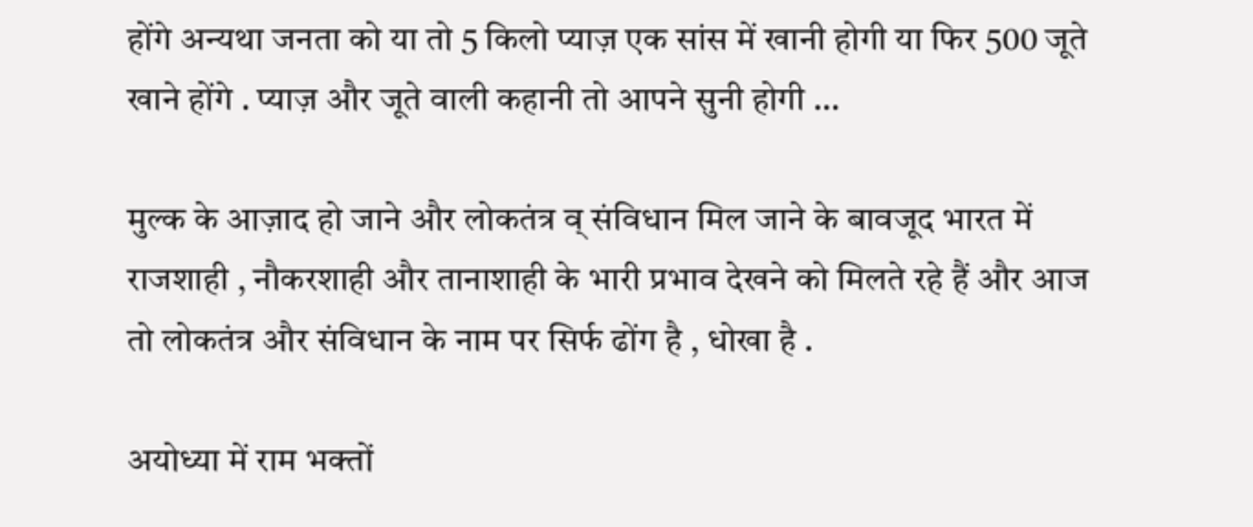होंगे अन्यथा जनता को या तो 5 किलो प्याज़ एक सांस में खानी होगी या फिर 500 जूते खाने होंगे . प्याज़ और जूते वाली कहानी तो आपने सुनी होगी …

मुल्क के आज़ाद हो जाने और लोकतंत्र व् संविधान मिल जाने के बावजूद भारत में राजशाही , नौकरशाही और तानाशाही के भारी प्रभाव देखने को मिलते रहे हैं और आज तो लोकतंत्र और संविधान के नाम पर सिर्फ ढोंग है , धोखा है .

अयोध्या में राम भक्तों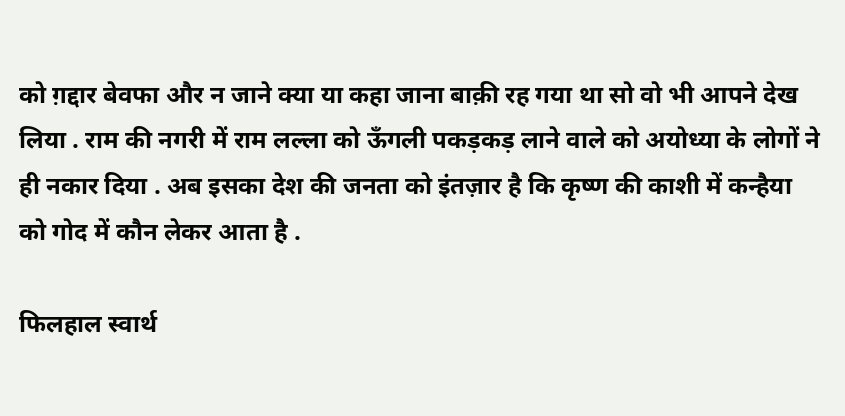को ग़द्दार बेवफा और न जाने क्या या कहा जाना बाक़ी रह गया था सो वो भी आपने देख लिया . राम की नगरी में राम लल्ला को ऊँगली पकड़कड़ लाने वाले को अयोध्या के लोगों ने ही नकार दिया . अब इसका देश की जनता को इंतज़ार है कि कृष्ण की काशी में कन्हैया को गोद में कौन लेकर आता है .

फिलहाल स्वार्थ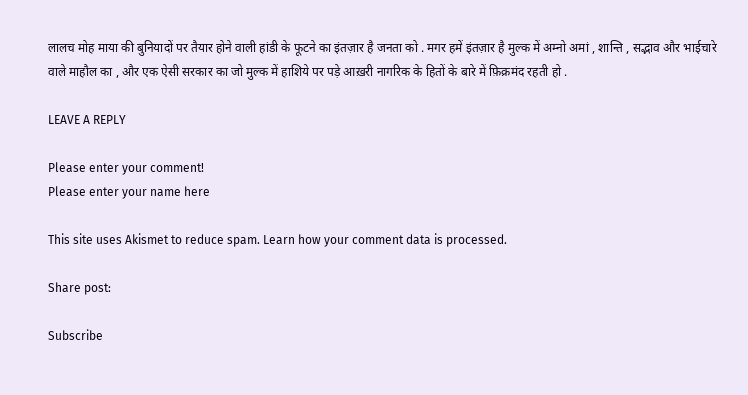लालच मोह माया की बुनियादों पर तैयार होने वाली हांडी के फूटने का इंतज़ार है जनता को . मगर हमें इंतज़ार है मुल्क में अम्नो अमां , शान्ति , सद्भाव और भाईचारे वाले माहौल का , और एक ऐसी सरकार का जो मुल्क में हाशिये पर पड़े आख़री नागरिक के हितों के बारे में फ़िक्रमंद रहती हो .

LEAVE A REPLY

Please enter your comment!
Please enter your name here

This site uses Akismet to reduce spam. Learn how your comment data is processed.

Share post:

Subscribe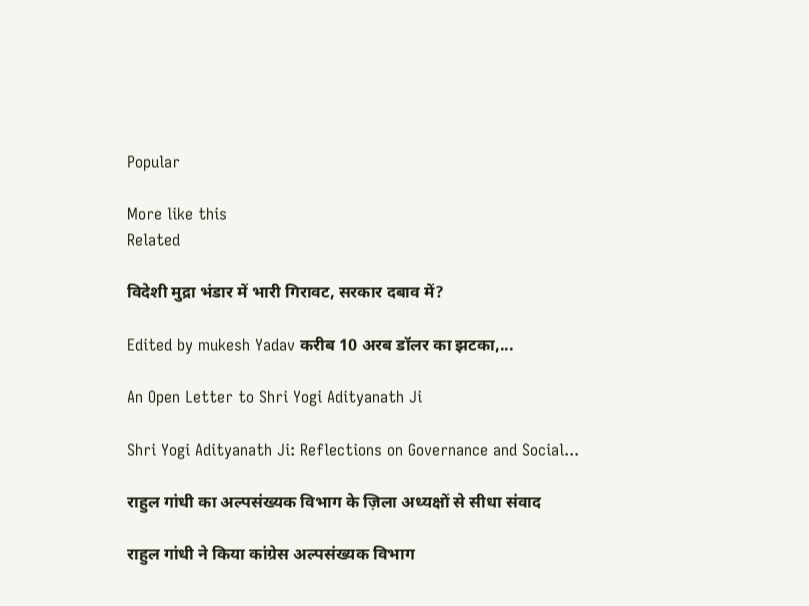Popular

More like this
Related

विदेशी मुद्रा भंडार में भारी गिरावट, सरकार दबाव में?

Edited by mukesh Yadav करीब 10 अरब डॉलर का झटका,...

An Open Letter to Shri Yogi Adityanath Ji

Shri Yogi Adityanath Ji: Reflections on Governance and Social...

राहुल गांधी का अल्पसंख्यक विभाग के ज़िला अध्यक्षों से सीधा संवाद

राहुल गांधी ने किया कांग्रेस अल्पसंख्यक विभाग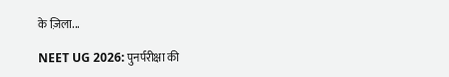के ज़िला...

NEET UG 2026: पुनर्परीक्षा की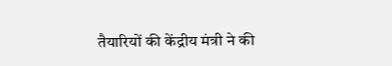तैयारियों की केंद्रीय मंत्री ने की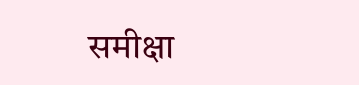समीक्षा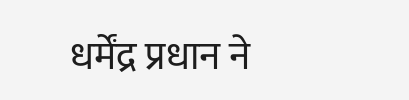धर्मेंद्र प्रधान ने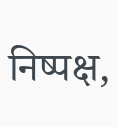निष्पक्ष,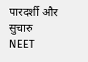पारदर्शी और सुचारु NEET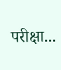परीक्षा...